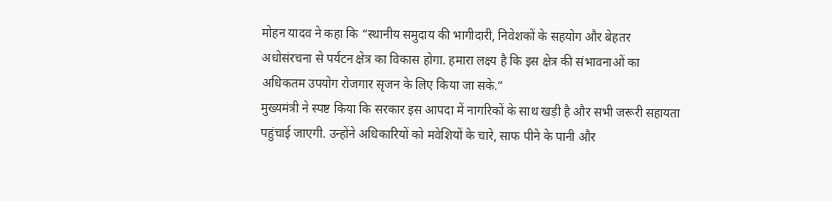मोहन यादव ने कहा कि “स्थानीय समुदाय की भागीदारी, निवेशकों के सहयोग और बेहतर अधोसंरचना से पर्यटन क्षेत्र का विकास होगा. हमारा लक्ष्य है कि इस क्षेत्र की संभावनाओं का अधिकतम उपयोग रोजगार सृजन के लिए किया जा सके.”
मुख्यमंत्री ने स्पष्ट किया कि सरकार इस आपदा में नागरिकों के साथ खड़ी है और सभी जरूरी सहायता पहुंचाई जाएगी. उन्होंने अधिकारियों को मवेशियों के चारे, साफ पीने के पानी और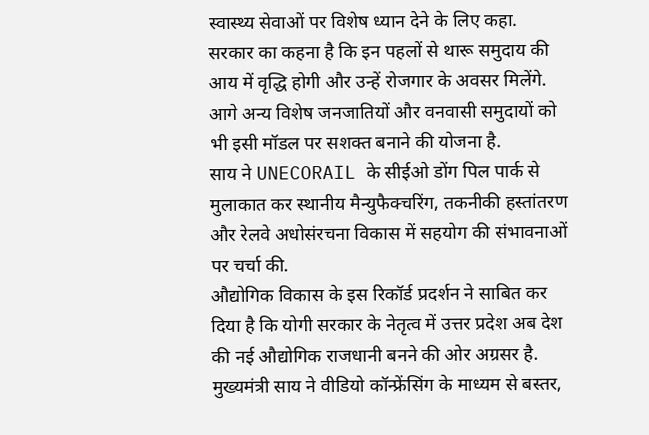स्वास्थ्य सेवाओं पर विशेष ध्यान देने के लिए कहा.
सरकार का कहना है कि इन पहलों से थारू समुदाय की आय में वृद्धि होगी और उन्हें रोजगार के अवसर मिलेंगे. आगे अन्य विशेष जनजातियों और वनवासी समुदायों को भी इसी मॉडल पर सशक्त बनाने की योजना है.
साय ने UNECORAIL के सीईओ डोंग पिल पार्क से मुलाकात कर स्थानीय मैन्युफैक्चरिंग, तकनीकी हस्तांतरण और रेलवे अधोसंरचना विकास में सहयोग की संभावनाओं पर चर्चा की.
औद्योगिक विकास के इस रिकॉर्ड प्रदर्शन ने साबित कर दिया है कि योगी सरकार के नेतृत्व में उत्तर प्रदेश अब देश की नई औद्योगिक राजधानी बनने की ओर अग्रसर है.
मुख्यमंत्री साय ने वीडियो कॉन्फ्रेंसिंग के माध्यम से बस्तर,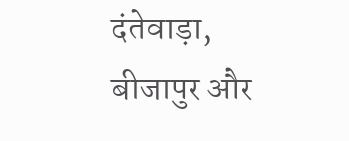दंतेवाड़ा, बीजापुर और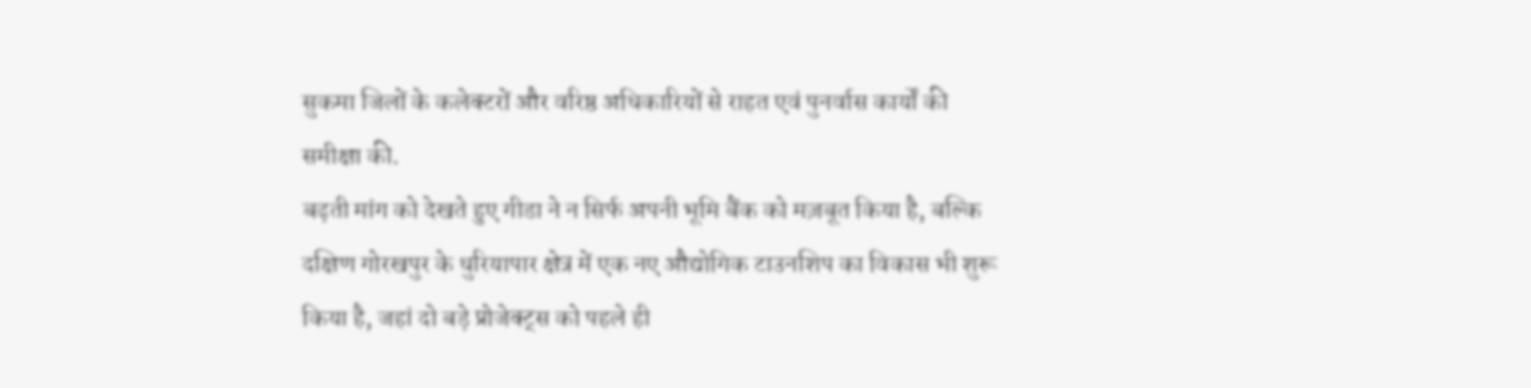सुकमा जिलों के कलेक्टरों और वरिष्ठ अधिकारियों से राहत एवं पुनर्वास कार्यों की समीक्षा की.
बढ़ती मांग को देखते हुए गीडा ने न सिर्फ अपनी भूमि बैंक को मज़बूत किया है, बल्कि दक्षिण गोरखपुर के धुरियापार क्षेत्र में एक नए औद्योगिक टाउनशिप का विकास भी शुरू किया है, जहां दो बड़े प्रोजेक्ट्स को पहले ही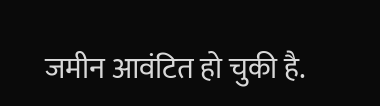जमीन आवंटित हो चुकी है.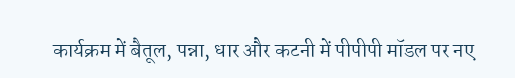कार्यक्रम में बैतूल, पन्ना, धार और कटनी में पीपीपी मॉडल पर नए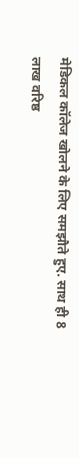मेडिकल कॉलेज खोलने के लिए समझौते हुए. साथ ही 8 लाख वरिष्ठ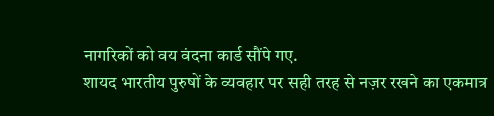नागरिकों को वय वंदना कार्ड सौंपे गए.
शायद भारतीय पुरुषों के व्यवहार पर सही तरह से नज़र रखने का एकमात्र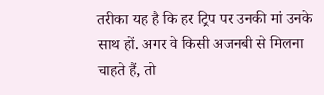तरीका यह है कि हर ट्रिप पर उनकी मां उनके साथ हों. अगर वे किसी अजनबी से मिलना चाहते हैं, तो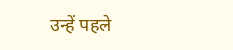उन्हें पहले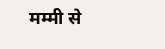मम्मी से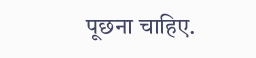पूछना चाहिए.